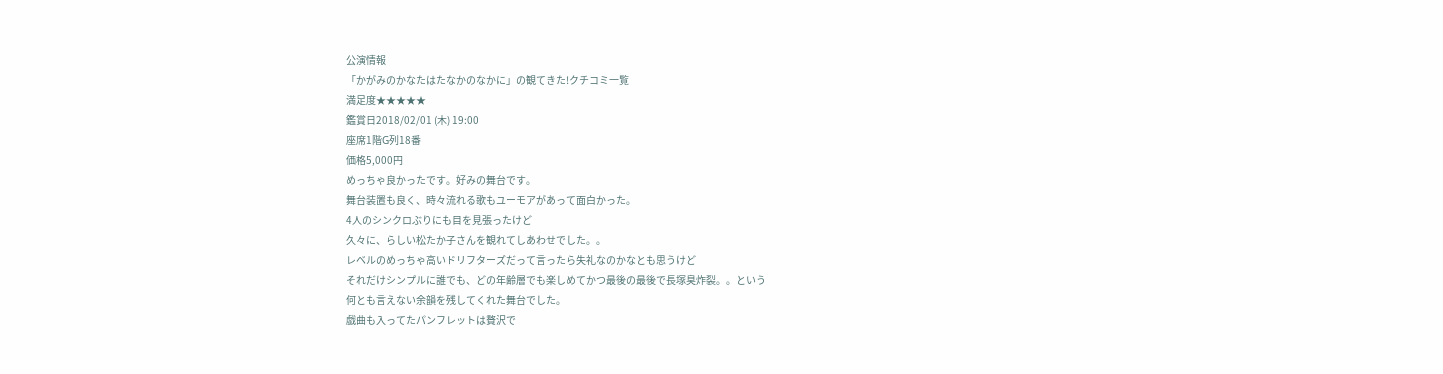公演情報
「かがみのかなたはたなかのなかに」の観てきた!クチコミ一覧
満足度★★★★★
鑑賞日2018/02/01 (木) 19:00
座席1階G列18番
価格5,000円
めっちゃ良かったです。好みの舞台です。
舞台装置も良く、時々流れる歌もユーモアがあって面白かった。
4人のシンクロぶりにも目を見張ったけど
久々に、らしい松たか子さんを観れてしあわせでした。。
レベルのめっちゃ高いドリフターズだって言ったら失礼なのかなとも思うけど
それだけシンプルに誰でも、どの年齢層でも楽しめてかつ最後の最後で長塚臭炸裂。。という
何とも言えない余韻を残してくれた舞台でした。
戯曲も入ってたパンフレットは贅沢で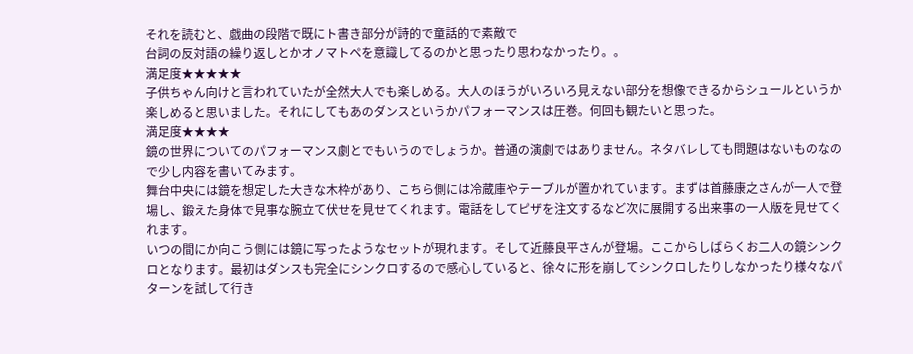それを読むと、戯曲の段階で既にト書き部分が詩的で童話的で素敵で
台詞の反対語の繰り返しとかオノマトペを意識してるのかと思ったり思わなかったり。。
満足度★★★★★
子供ちゃん向けと言われていたが全然大人でも楽しめる。大人のほうがいろいろ見えない部分を想像できるからシュールというか楽しめると思いました。それにしてもあのダンスというかパフォーマンスは圧巻。何回も観たいと思った。
満足度★★★★
鏡の世界についてのパフォーマンス劇とでもいうのでしょうか。普通の演劇ではありません。ネタバレしても問題はないものなので少し内容を書いてみます。
舞台中央には鏡を想定した大きな木枠があり、こちら側には冷蔵庫やテーブルが置かれています。まずは首藤康之さんが一人で登場し、鍛えた身体で見事な腕立て伏せを見せてくれます。電話をしてピザを注文するなど次に展開する出来事の一人版を見せてくれます。
いつの間にか向こう側には鏡に写ったようなセットが現れます。そして近藤良平さんが登場。ここからしばらくお二人の鏡シンクロとなります。最初はダンスも完全にシンクロするので感心していると、徐々に形を崩してシンクロしたりしなかったり様々なパターンを試して行き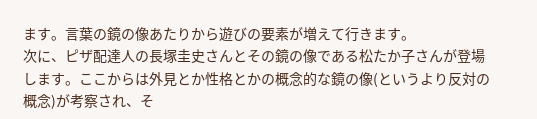ます。言葉の鏡の像あたりから遊びの要素が増えて行きます。
次に、ピザ配達人の長塚圭史さんとその鏡の像である松たか子さんが登場します。ここからは外見とか性格とかの概念的な鏡の像(というより反対の概念)が考察され、そ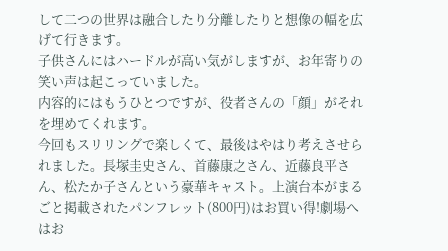して二つの世界は融合したり分離したりと想像の幅を広げて行きます。
子供さんにはハードルが高い気がしますが、お年寄りの笑い声は起こっていました。
内容的にはもうひとつですが、役者さんの「顔」がそれを埋めてくれます。
今回もスリリングで楽しくて、最後はやはり考えさせられました。長塚圭史さん、首藤康之さん、近藤良平さん、松たか子さんという豪華キャスト。上演台本がまるごと掲載されたパンフレット(800円)はお買い得!劇場へはお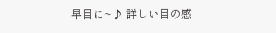早目に~♪ 詳しい目の感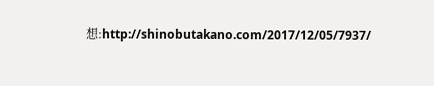想:http://shinobutakano.com/2017/12/05/7937/